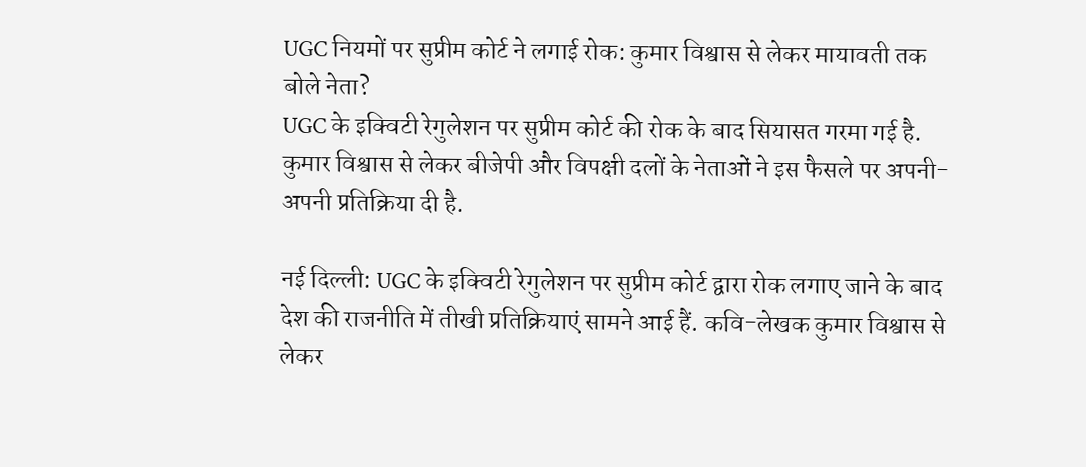UGC नियमों पर सुप्रीम कोर्ट ने लगाई रोक: कुमार विश्वास से लेकर मायावती तक बोले नेता?
UGC के इक्विटी रेगुलेशन पर सुप्रीम कोर्ट की रोक के बाद सियासत गरमा गई है. कुमार विश्वास से लेकर बीजेपी और विपक्षी दलों के नेताओं ने इस फैसले पर अपनी-अपनी प्रतिक्रिया दी है.

नई दिल्ली: UGC के इक्विटी रेगुलेशन पर सुप्रीम कोर्ट द्वारा रोक लगाए जाने के बाद देश की राजनीति में तीखी प्रतिक्रियाएं सामने आई हैं. कवि-लेखक कुमार विश्वास से लेकर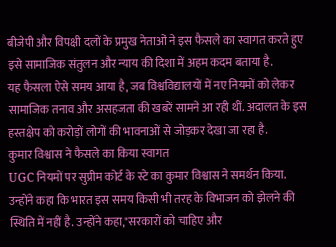बीजेपी और विपक्षी दलों के प्रमुख नेताओं ने इस फैसले का स्वागत करते हुए इसे सामाजिक संतुलन और न्याय की दिशा में अहम कदम बताया है.
यह फैसला ऐसे समय आया है, जब विश्वविद्यालयों में नए नियमों को लेकर सामाजिक तनाव और असहजता की खबरें सामने आ रही थीं. अदालत के इस हस्तक्षेप को करोड़ों लोगों की भावनाओं से जोड़कर देखा जा रहा है.
कुमार विश्वास ने फैसले का किया स्वागत
UGC नियमों पर सुप्रीम कोर्ट के स्टे का कुमार विश्वास ने समर्थन किया. उन्होंने कहा कि भारत इस समय किसी भी तरह के विभाजन को झेलने की स्थिति में नहीं है. उन्होंने कहा,"सरकारों को चाहिए और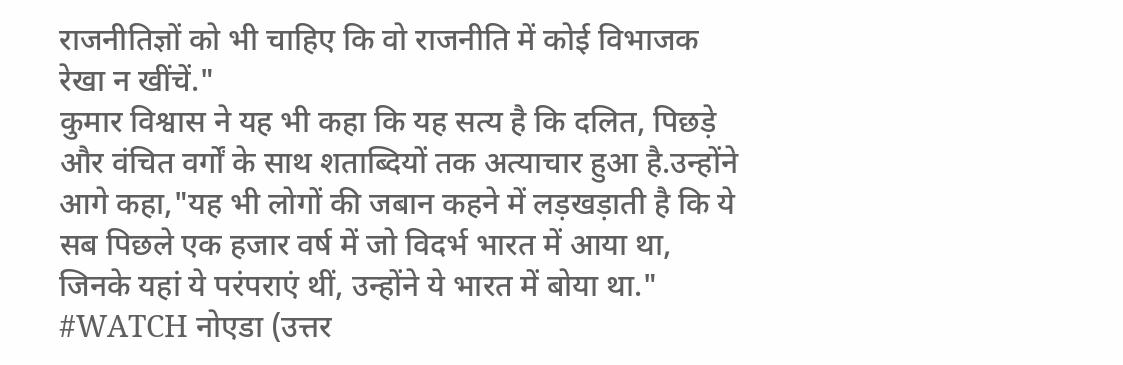राजनीतिज्ञों को भी चाहिए कि वो राजनीति में कोई विभाजक रेखा न खींचें."
कुमार विश्वास ने यह भी कहा कि यह सत्य है कि दलित, पिछड़े और वंचित वर्गों के साथ शताब्दियों तक अत्याचार हुआ है.उन्होंने आगे कहा,"यह भी लोगों की जबान कहने में लड़खड़ाती है कि ये सब पिछले एक हजार वर्ष में जो विदर्भ भारत में आया था, जिनके यहां ये परंपराएं थीं, उन्होंने ये भारत में बोया था."
#WATCH नोएडा (उत्तर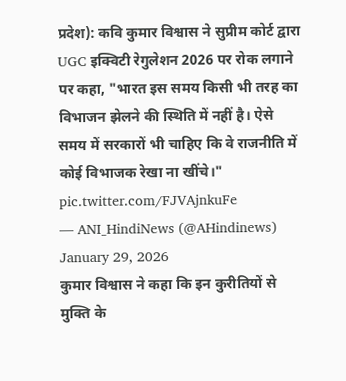प्रदेश): कवि कुमार विश्वास ने सुप्रीम कोर्ट द्वारा UGC इक्विटी रेगुलेशन 2026 पर रोक लगाने पर कहा, "भारत इस समय किसी भी तरह का विभाजन झेलने की स्थिति में नहीं है। ऐसे समय में सरकारों भी चाहिए कि वे राजनीति में कोई विभाजक रेखा ना खींचे।" pic.twitter.com/FJVAjnkuFe
— ANI_HindiNews (@AHindinews) January 29, 2026
कुमार विश्वास ने कहा कि इन कुरीतियों से मुक्ति के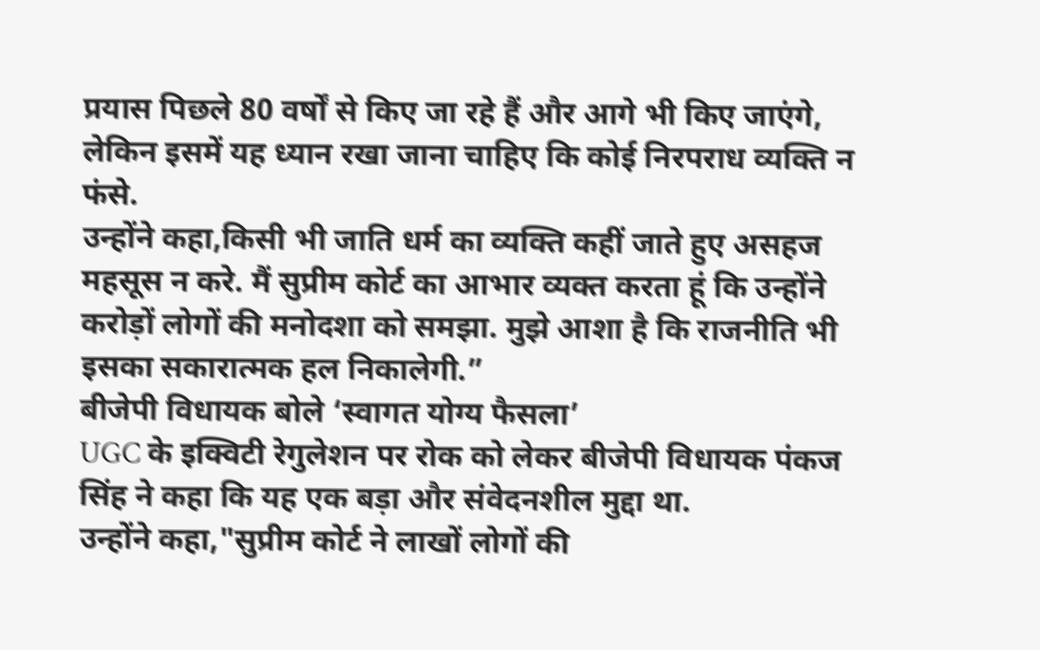प्रयास पिछले 80 वर्षों से किए जा रहे हैं और आगे भी किए जाएंगे, लेकिन इसमें यह ध्यान रखा जाना चाहिए कि कोई निरपराध व्यक्ति न फंसे.
उन्होंने कहा,किसी भी जाति धर्म का व्यक्ति कहीं जाते हुए असहज महसूस न करे. मैं सुप्रीम कोर्ट का आभार व्यक्त करता हूं कि उन्होंने करोड़ों लोगों की मनोदशा को समझा. मुझे आशा है कि राजनीति भी इसका सकारात्मक हल निकालेगी.”
बीजेपी विधायक बोले ‘स्वागत योग्य फैसला’
UGC के इक्विटी रेगुलेशन पर रोक को लेकर बीजेपी विधायक पंकज सिंह ने कहा कि यह एक बड़ा और संवेदनशील मुद्दा था.
उन्होंने कहा,"सुप्रीम कोर्ट ने लाखों लोगों की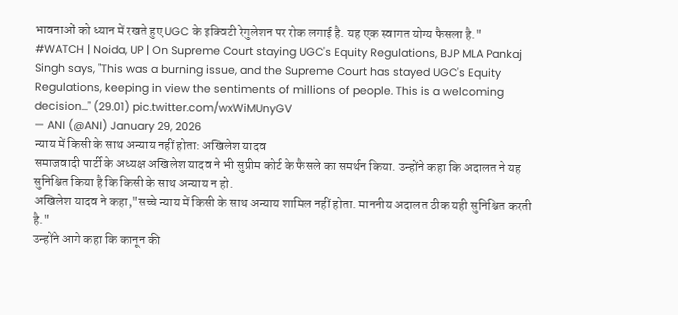भावनाओं को ध्यान में रखते हुए UGC के इक्विटी रेगुलेशन पर रोक लगाई है. यह एक स्वागत योग्य फैसला है."
#WATCH | Noida, UP | On Supreme Court staying UGC's Equity Regulations, BJP MLA Pankaj Singh says, "This was a burning issue, and the Supreme Court has stayed UGC's Equity Regulations, keeping in view the sentiments of millions of people. This is a welcoming decision..." (29.01) pic.twitter.com/wxWiMUnyGV
— ANI (@ANI) January 29, 2026
न्याय में किसी के साथ अन्याय नहीं होता: अखिलेश यादव
समाजवादी पार्टी के अध्यक्ष अखिलेश यादव ने भी सुप्रीम कोर्ट के फैसले का समर्थन किया. उन्होंने कहा कि अदालत ने यह सुनिश्चित किया है कि किसी के साथ अन्याय न हो.
अखिलेश यादव ने कहा,"सच्चे न्याय में किसी के साथ अन्याय शामिल नहीं होता. माननीय अदालत ठीक यही सुनिश्चित करती है."
उन्होंने आगे कहा कि कानून की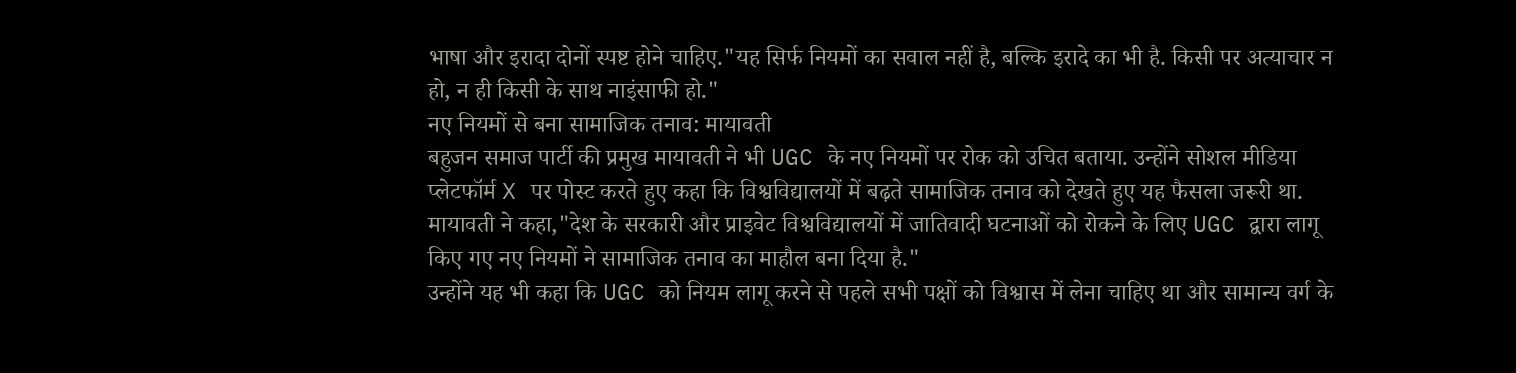भाषा और इरादा दोनों स्पष्ट होने चाहिए."यह सिर्फ नियमों का सवाल नहीं है, बल्कि इरादे का भी है. किसी पर अत्याचार न हो, न ही किसी के साथ नाइंसाफी हो."
नए नियमों से बना सामाजिक तनाव: मायावती
बहुजन समाज पार्टी की प्रमुख मायावती ने भी UGC के नए नियमों पर रोक को उचित बताया. उन्होंने सोशल मीडिया प्लेटफॉर्म X पर पोस्ट करते हुए कहा कि विश्वविद्यालयों में बढ़ते सामाजिक तनाव को देखते हुए यह फैसला जरूरी था.
मायावती ने कहा,"देश के सरकारी और प्राइवेट विश्वविद्यालयों में जातिवादी घटनाओं को रोकने के लिए UGC द्वारा लागू किए गए नए नियमों ने सामाजिक तनाव का माहौल बना दिया है."
उन्होंने यह भी कहा कि UGC को नियम लागू करने से पहले सभी पक्षों को विश्वास में लेना चाहिए था और सामान्य वर्ग के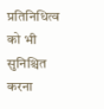प्रतिनिधित्व को भी सुनिश्चित करना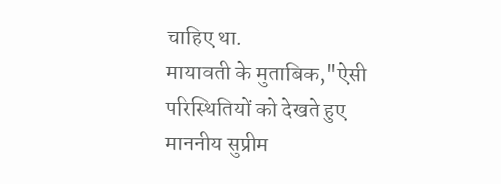चाहिए था.
मायावती के मुताबिक,"ऐसी परिस्थितियों को देखते हुए माननीय सुप्रीम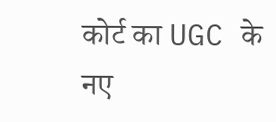कोर्ट का UGC के नए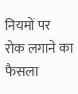नियमों पर रोक लगाने का फैसला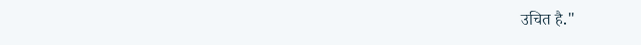उचित है."